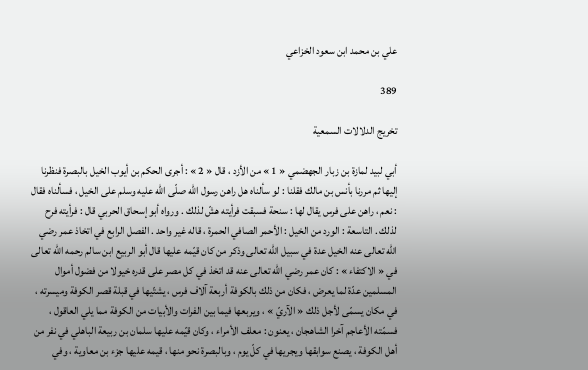علي بن محمد ابن سعود الخزاعي

389

تخريج الدلالات السمعية

أبي لبيد لمازة بن زبار الجهضمي « 1 » من الأزد ، قال « 2 » : أجرى الحكم بن أيوب الخيل بالبصرة فنظرنا إليها ثم مررنا بأنس بن مالك فقلنا : لو سألناه هل راهن رسول اللّه صلّى اللّه عليه وسلم على الخيل ، فسألناه فقال : نعم ، راهن على فرس يقال لها : سنحة فسبقت فرأيته هشّ لذلك . ورواه أبو إسحاق الحربي قال : فرأيته فرح لذلك . التاسعة : الورد من الخيل : الأحمر الصافي الحمرة ، قاله غير واحد . الفصل الرابع في اتخاذ عمر رضي اللّه تعالى عنه الخيل عدة في سبيل اللّه تعالى وذكر من كان قيّمه عليها قال أبو الربيع ابن سالم رحمه اللّه تعالى في « الاكتفاء » : كان عمر رضي اللّه تعالى عنه قد اتخذ في كل مصر على قدره خيولا من فضول أموال المسلمين عدّة لما يعرض ، فكان من ذلك بالكوفة أربعة آلاف فرس ، يشتّيها في قبلة قصر الكوفة وميسرته ، في مكان يسمّى لأجل ذلك « الآريّ » ، ويربعها فيما بين الفرات والأبيات من الكوفة مما يلي العاقول ، فسمّته الأعاجم آخرا الشاهجان ، يعنون : معلف الأمراء ، وكان قيّمه عليها سلمان بن ربيعة الباهلي في نفر من أهل الكوفة ، يصنع سوابقها ويجريها في كلّ يوم ، وبالبصرة نحو منها ، قيمه عليها جزء بن معاوية ، وفي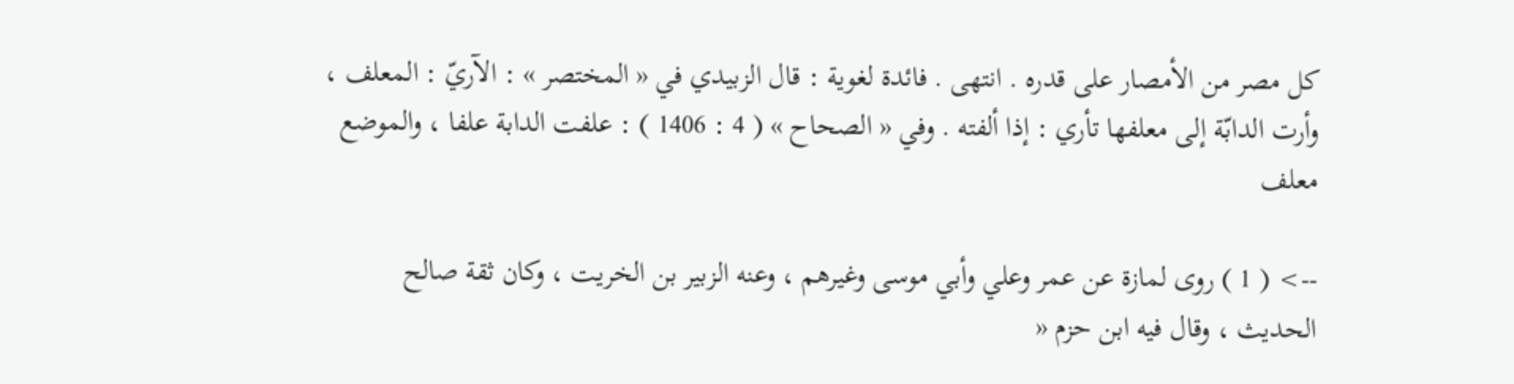كل مصر من الأمصار على قدره . انتهى . فائدة لغوية : قال الزبيدي في « المختصر » : الآريّ : المعلف ، وأرت الدابّة إلى معلفها تأري : إذا ألفته . وفي « الصحاح » ( 4 : 1406 ) : علفت الدابة علفا ، والموضع معلف

--> ( 1 ) روى لمازة عن عمر وعلي وأبي موسى وغيرهم ، وعنه الزبير بن الخريت ، وكان ثقة صالح الحديث ، وقال فيه ابن حزم «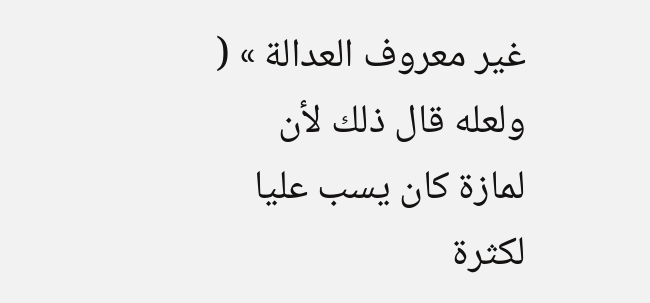غير معروف العدالة » ( ولعله قال ذلك لأن لمازة كان يسب عليا لكثرة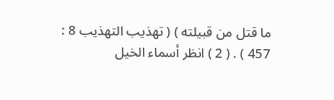ما قتل من قبيلته ) ( تهذيب التهذيب 8 : 457 ) . ( 2 ) انظر أسماء الخيل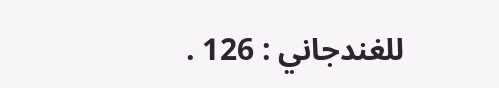للغندجاني : 126 .